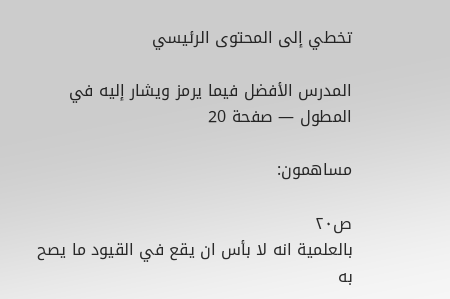تخطي إلى المحتوى الرئيسي

المدرس الأفضل فيما يرمز ويشار إليه في المطول — صفحة 20

مساهمون:

ص٢٠
بالعلمية انه لا بأس ان يقع في القيود ما يصح به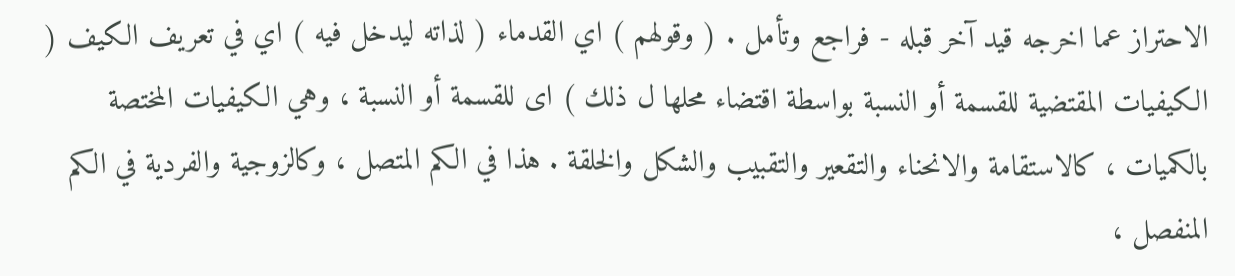الاحتراز عما اخرجه قيد آخر قبله - فراجع وتأمل . ( وقولهم ) اي القدماء ( لذاته ليدخل فيه ) اي في تعريف الكيف ( الكيفيات المقتضية للقسمة أو النسبة بواسطة اقتضاء محلها ل ذلك ) اى للقسمة أو النسبة ، وهي الكيفيات المختصة بالكميات ، كالاستقامة والانحناء والتقعير والتقبيب والشكل والخلقة . هذا في الكم المتصل ، وكالزوجية والفردية في الكم المنفصل ،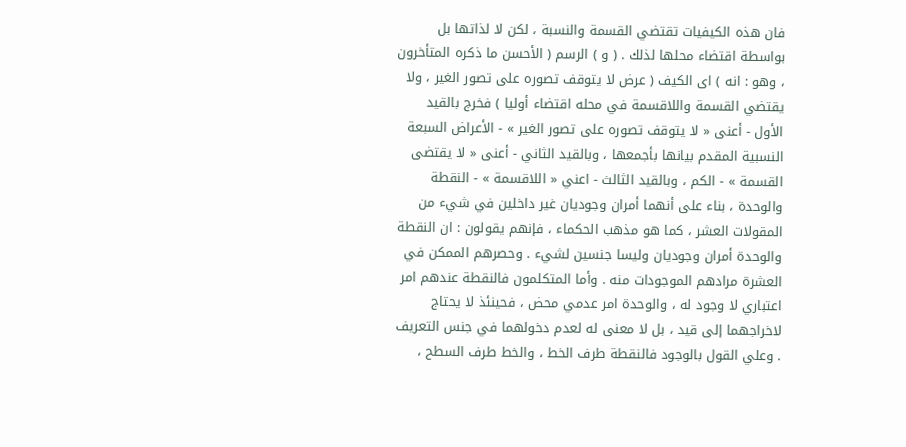فان هذه الكيفيات تقتضي القسمة والنسبة ، لكن لا لذاتها بل بواسطة اقتضاء محلها لذلك . ( و ) الرسم ( الأحسن ما ذكره المتأخرون ، وهو : انه ) اى الكيف ( عرض لا يتوقف تصوره على تصور الغير ، ولا يقتضي القسمة واللاقسمة في محله اقتضاء أوليا ) فخرج بالقيد الأول - أعنى « لا يتوقف تصوره على تصور الغير » - الأعراض السبعة النسبية المقدم بيانها بأجمعها ، وبالقيد الثاني - أعنى « لا يقتضى القسمة » - الكم ، وبالقيد الثالث - اعني « اللاقسمة » - النقطة والوحدة ، بناء على أنهما أمران وجوديان غير داخلين في شيء من المقولات العشر ، كما هو مذهب الحكماء ، فإنهم يقولون : ان النقطة والوحدة أمران وجوديان وليسا جنسين لشيء . وحصرهم الممكن في العشرة مرادهم الموجودات منه . وأما المتكلمون فالنقطة عندهم امر اعتباري لا وجود له ، والوحدة امر عدمي محض ، فحينئذ لا يحتاج لاخراجهما إلى قيد ، بل لا معنى له لعدم دخولهما في جنس التعريف . وعلي القول بالوجود فالنقطة طرف الخط ، والخط طرف السطح ،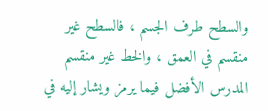والسطح طرف الجسم ، فالسطح غير منقسم في العمق ، والخط غير منقسم
المدرس الأفضل فيما يرمز ويشار إليه في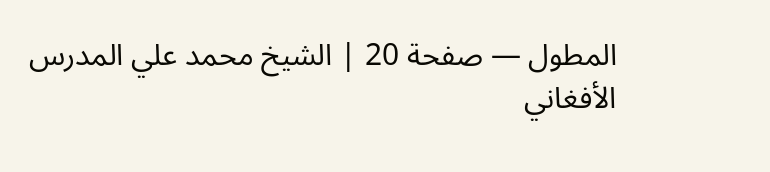المطول — صفحة 20 | الشيخ محمد علي المدرس الأفغاني